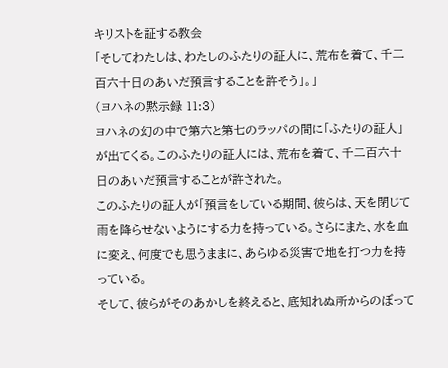キリストを証する教会
「そしてわたしは、わたしのふたりの証人に、荒布を着て、千二百六十日のあいだ預言することを許そう」。」
(ヨハネの黙示録 11:3)
ヨハネの幻の中で第六と第七のラッパの間に「ふたりの証人」が出てくる。このふたりの証人には、荒布を着て、千二百六十日のあいだ預言することが許された。
このふたりの証人が「預言をしている期間、彼らは、天を閉じて雨を降らせないようにする力を持っている。さらにまた、水を血に変え、何度でも思うままに、あらゆる災害で地を打つ力を持っている。
そして、彼らがそのあかしを終えると、底知れぬ所からのぼって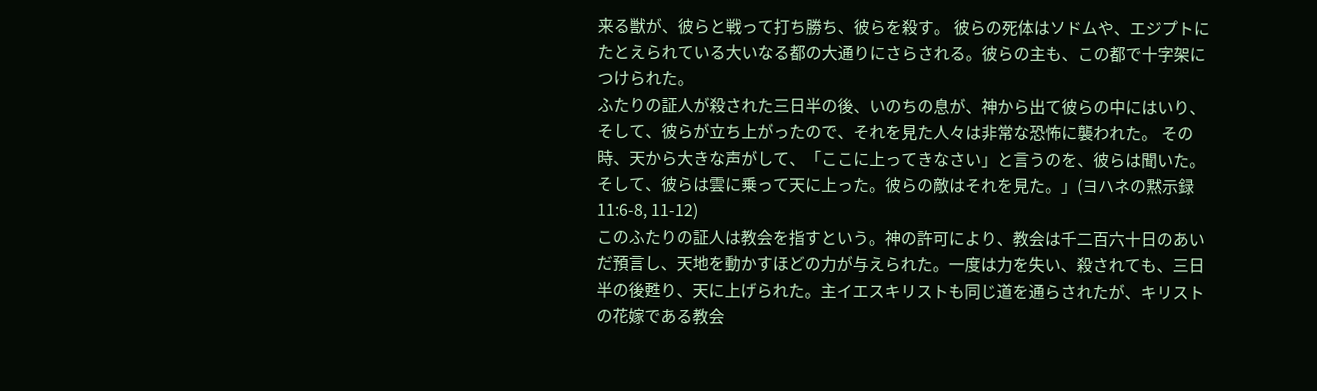来る獣が、彼らと戦って打ち勝ち、彼らを殺す。 彼らの死体はソドムや、エジプトにたとえられている大いなる都の大通りにさらされる。彼らの主も、この都で十字架につけられた。
ふたりの証人が殺された三日半の後、いのちの息が、神から出て彼らの中にはいり、そして、彼らが立ち上がったので、それを見た人々は非常な恐怖に襲われた。 その時、天から大きな声がして、「ここに上ってきなさい」と言うのを、彼らは聞いた。そして、彼らは雲に乗って天に上った。彼らの敵はそれを見た。」(ヨハネの黙示録 11:6-8, 11-12)
このふたりの証人は教会を指すという。神の許可により、教会は千二百六十日のあいだ預言し、天地を動かすほどの力が与えられた。一度は力を失い、殺されても、三日半の後甦り、天に上げられた。主イエスキリストも同じ道を通らされたが、キリストの花嫁である教会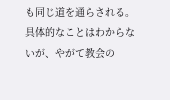も同じ道を通らされる。
具体的なことはわからないが、やがて教会の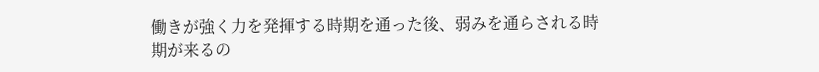働きが強く力を発揮する時期を通った後、弱みを通らされる時期が来るの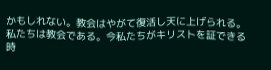かもしれない。教会はやがて復活し天に上げられる。
私たちは教会である。今私たちがキリストを証できる時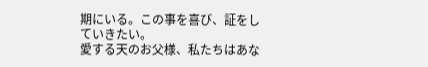期にいる。この事を喜び、証をしていきたい。
愛する天のお父様、私たちはあな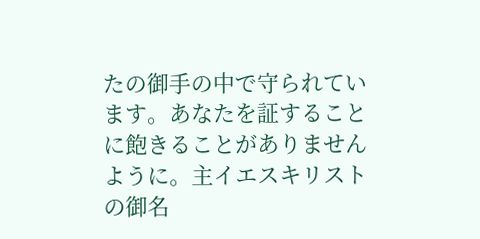たの御手の中で守られています。あなたを証することに飽きることがありませんように。主イエスキリストの御名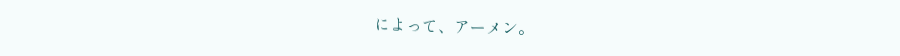によって、アーメン。